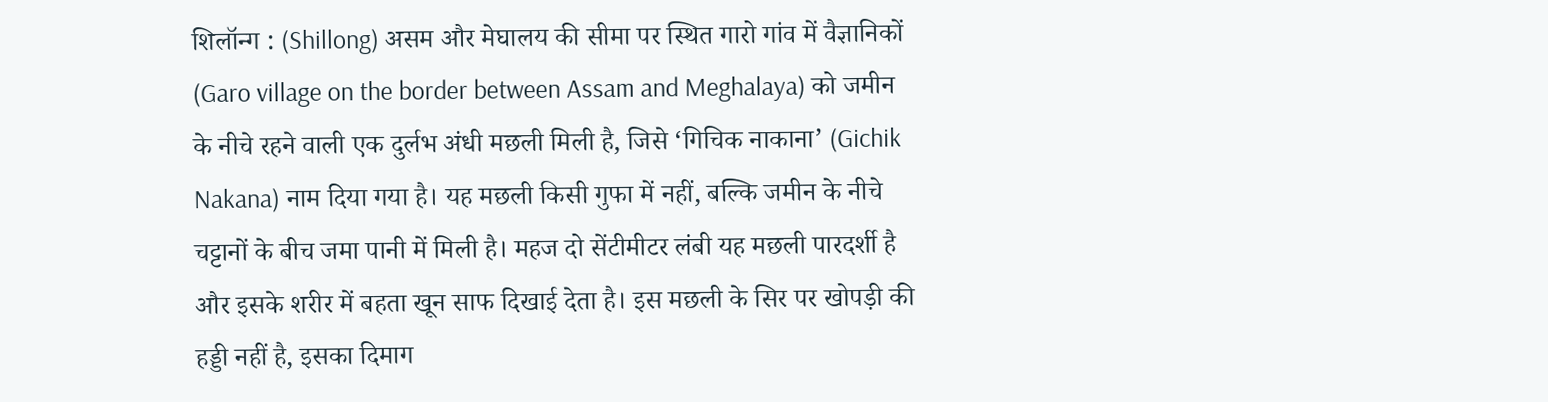शिलॉन्ग : (Shillong) असम और मेघालय की सीमा पर स्थित गारो गांव में वैज्ञानिकों (Garo village on the border between Assam and Meghalaya) को जमीन के नीचे रहने वाली एक दुर्लभ अंधी मछली मिली है, जिसे ‘गिचिक नाकाना’ (Gichik Nakana) नाम दिया गया है। यह मछली किसी गुफा में नहीं, बल्कि जमीन के नीचे चट्टानों के बीच जमा पानी में मिली है। महज दो सेंटीमीटर लंबी यह मछली पारदर्शी है और इसके शरीर में बहता खून साफ दिखाई देता है। इस मछली के सिर पर खोपड़ी की हड्डी नहीं है, इसका दिमाग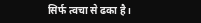सिर्फ त्वचा से ढका है।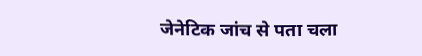जेनेटिक जांच से पता चला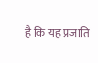है कि यह प्रजाति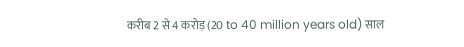करीब 2 से 4 करोड़ (20 to 40 million years old) साल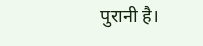पुरानी है।